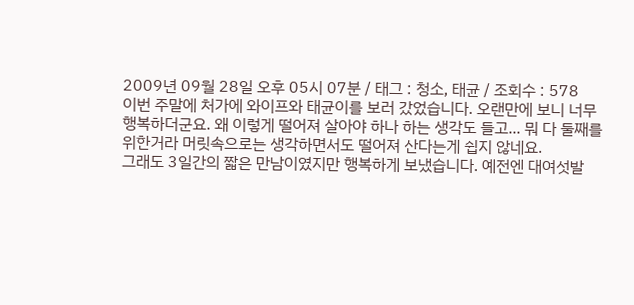2009년 09월 28일 오후 05시 07분 / 태그 : 청소, 태균 / 조회수 : 578
이번 주말에 처가에 와이프와 태균이를 보러 갔었습니다. 오랜만에 보니 너무 행복하더군요. 왜 이렇게 떨어져 살아야 하나 하는 생각도 들고... 뭐 다 둘째를 위한거라 머릿속으로는 생각하면서도 떨어져 산다는게 쉽지 않네요.
그래도 3일간의 짧은 만남이였지만 행복하게 보냈습니다. 예전엔 대여섯발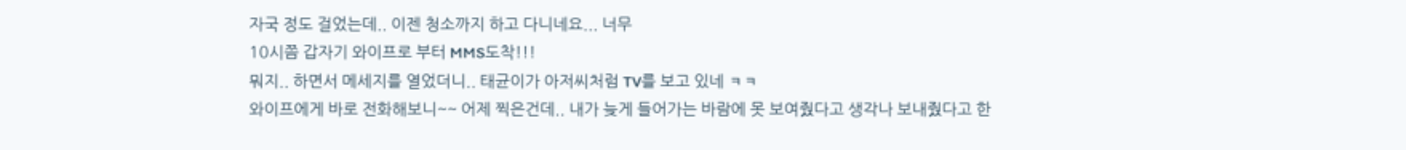자국 정도 걸었는데.. 이젠 청소까지 하고 다니네요... 너무
10시쯤 갑자기 와이프로 부터 MMS도착!!!
뭐지.. 하면서 메세지를 열었더니.. 태균이가 아저씨처럼 TV를 보고 있네 ㅋㅋ
와이프에게 바로 전화해보니~~ 어제 찍은건데.. 내가 늦게 들어가는 바람에 못 보여줬다고 생각나 보내줬다고 한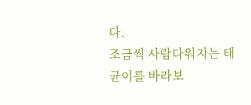다.
조금씩 사람다워지는 태균이를 바라보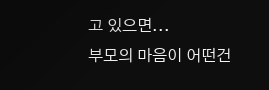고 있으면...
부모의 마음이 어떤건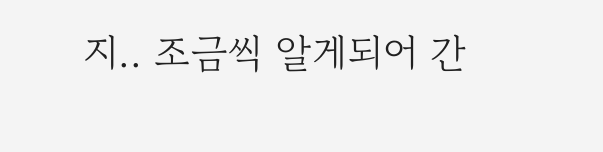지.. 조금씩 알게되어 간